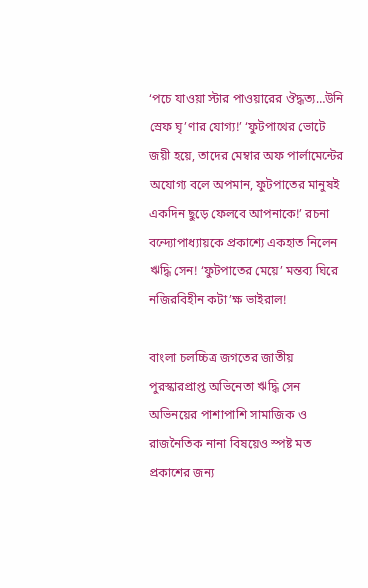‘পচে যাওয়া স্টার পাওয়ারের ঔদ্ধত্য…উনি স্রেফ ঘৃ’ণার যোগ্য!’ ‘ফুটপাথের ভোটে জয়ী হয়ে, তাদের মেম্বার অফ পার্লামেন্টের অযোগ্য বলে অপমান, ফুটপাতের মানুষই একদিন ছুড়ে ফেলবে আপনাকে!’ রচনা বন্দ্যোপাধ্যায়কে প্রকাশ্যে একহাত নিলেন ঋদ্ধি সেন! ‘ফুটপাতের মেয়ে’ মন্তব্য ঘিরে নজিরবিহীন কটা’ক্ষ ভাইরাল!

বাংলা চলচ্চিত্র জগতের জাতীয় পুরস্কারপ্রাপ্ত অভিনেতা ঋদ্ধি সেন অভিনয়ের পাশাপাশি সামাজিক ও রাজনৈতিক নানা বিষয়েও স্পষ্ট মত প্রকাশের জন্য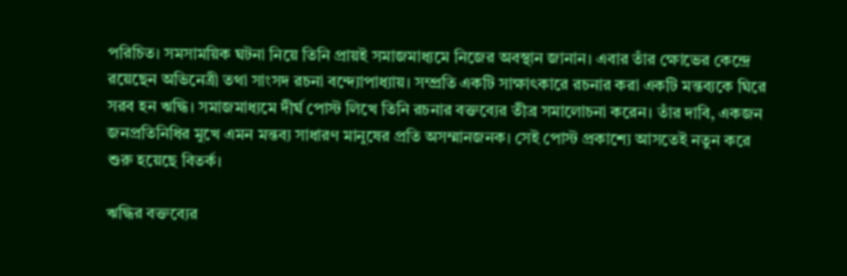পরিচিত। সমসাময়িক ঘটনা নিয়ে তিনি প্রায়ই সমাজমাধ্যমে নিজের অবস্থান জানান। এবার তাঁর ক্ষোভের কেন্দ্রে রয়েছেন অভিনেত্রী তথা সাংসদ রচনা বন্দ্যোপাধ্যায়। সম্প্রতি একটি সাক্ষাৎকারে রচনার করা একটি মন্তব্যকে ঘিরে সরব হন ঋদ্ধি। সমাজমাধ্যমে দীর্ঘ পোস্ট লিখে তিনি রচনার বক্তব্যের তীব্র সমালোচনা করেন। তাঁর দাবি, একজন জনপ্রতিনিধির মুখে এমন মন্তব্য সাধারণ মানুষের প্রতি অসম্মানজনক। সেই পোস্ট প্রকাশ্যে আসতেই নতুন করে শুরু হয়েছে বিতর্ক।

ঋদ্ধির বক্তব্যের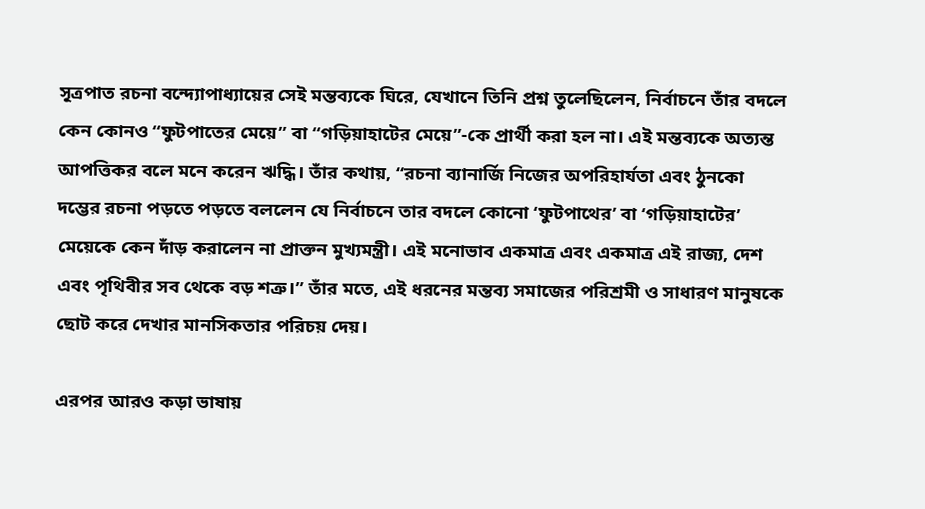সূত্রপাত রচনা বন্দ্যোপাধ্যায়ের সেই মন্তব্যকে ঘিরে, যেখানে তিনি প্রশ্ন তুলেছিলেন, নির্বাচনে তাঁর বদলে কেন কোনও “ফুটপাতের মেয়ে” বা “গড়িয়াহাটের মেয়ে”-কে প্রার্থী করা হল না। এই মন্তব্যকে অত্যন্ত আপত্তিকর বলে মনে করেন ঋদ্ধি। তাঁর কথায়, “রচনা ব্যানার্জি নিজের অপরিহার্যতা এবং ঠুনকো দম্ভের রচনা পড়তে পড়তে বললেন যে নির্বাচনে তার বদলে কোনো ‘ফুটপাথের’ বা ‘গড়িয়াহাটের’ মেয়েকে কেন দাঁড় করালেন না প্রাক্তন মুখ্যমন্ত্রী। এই মনোভাব একমাত্র এবং একমাত্র এই রাজ্য, দেশ এবং পৃথিবীর সব থেকে বড় শত্রু।” তাঁর মতে, এই ধরনের মন্তব্য সমাজের পরিশ্রমী ও সাধারণ মানুষকে ছোট করে দেখার মানসিকতার পরিচয় দেয়।

এরপর আরও কড়া ভাষায়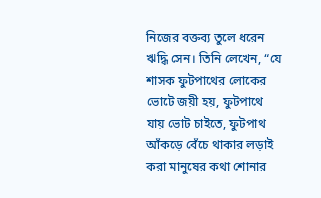নিজের বক্তব্য তুলে ধরেন ঋদ্ধি সেন। তিনি লেখেন, “যে শাসক ফুটপাথের লোকের ভোটে জয়ী হয়, ফুটপাথে যায় ভোট চাইতে, ফুটপাথ আঁকড়ে বেঁচে থাকার লড়াই করা মানুষের কথা শোনার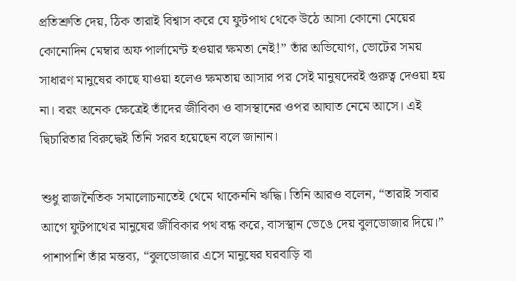প্রতিশ্রুতি দেয়, ঠিক তারাই বিশ্বাস করে যে ফুটপাথ থেকে উঠে আসা কোনো মেয়ের কোনোদিন মেম্বার অফ পার্লামেন্ট হওয়ার ক্ষমতা নেই!” তাঁর অভিযোগ, ভোটের সময় সাধারণ মানুষের কাছে যাওয়া হলেও ক্ষমতায় আসার পর সেই মানুষদেরই গুরুত্ব দেওয়া হয় না। বরং অনেক ক্ষেত্রেই তাঁদের জীবিকা ও বাসস্থানের ওপর আঘাত নেমে আসে। এই দ্বিচারিতার বিরুদ্ধেই তিনি সরব হয়েছেন বলে জানান।

শুধু রাজনৈতিক সমালোচনাতেই থেমে থাকেননি ঋদ্ধি। তিনি আরও বলেন, “তারাই সবার আগে ফুটপাথের মানুষের জীবিকার পথ বন্ধ করে, বাসস্থান ভেঙে দেয় বুলডোজার দিয়ে।” পাশাপাশি তাঁর মন্তব্য, “বুলডোজার এসে মানুষের ঘরবাড়ি বা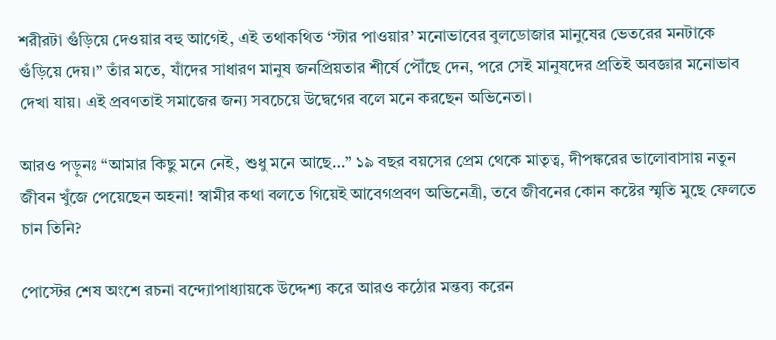শরীরটা গুঁড়িয়ে দেওয়ার বহু আগেই, এই তথাকথিত ‘স্টার পাওয়ার’ মনোভাবের বুলডোজার মানুষের ভেতরের মনটাকে গুঁড়িয়ে দেয়।” তাঁর মতে, যাঁদের সাধারণ মানুষ জনপ্রিয়তার শীর্ষে পৌঁছে দেন, পরে সেই মানুষদের প্রতিই অবজ্ঞার মনোভাব দেখা যায়। এই প্রবণতাই সমাজের জন্য সবচেয়ে উদ্বেগের বলে মনে করছেন অভিনেতা।

আরও পড়ুনঃ “আমার কিছু মনে নেই, শুধু মনে আছে…” ১৯ বছর বয়সের প্রেম থেকে মাতৃত্ব, দীপঙ্করের ভালোবাসায় নতুন জীবন খুঁজে পেয়েছেন অহনা! স্বামীর কথা বলতে গিয়েই আবেগপ্রবণ অভিনেত্রী, তবে জীবনের কোন কষ্টের স্মৃতি মুছে ফেলতে চান তিনি?

পোস্টের শেষ অংশে রচনা বন্দ্যোপাধ্যায়কে উদ্দেশ্য করে আরও কঠোর মন্তব্য করেন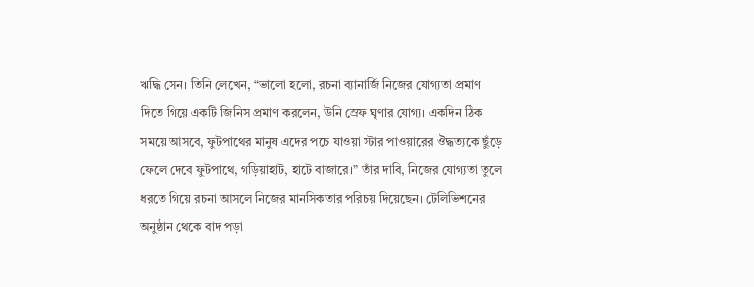ঋদ্ধি সেন। তিনি লেখেন, “ভালো হলো, রচনা ব্যানার্জি নিজের যোগ্যতা প্রমাণ দিতে গিয়ে একটি জিনিস প্রমাণ করলেন, উনি স্রেফ ঘৃণার যোগ্য। একদিন ঠিক সময়ে আসবে, ফুটপাথের মানুষ এদের পচে যাওয়া স্টার পাওয়ারের ঔদ্ধত্যকে ছুঁড়ে ফেলে দেবে ফুটপাথে, গড়িয়াহাট, হাটে বাজারে।” তাঁর দাবি, নিজের যোগ্যতা তুলে ধরতে গিয়ে রচনা আসলে নিজের মানসিকতার পরিচয় দিয়েছেন। টেলিভিশনের অনুষ্ঠান থেকে বাদ পড়া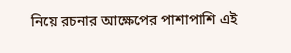নিয়ে রচনার আক্ষেপের পাশাপাশি এই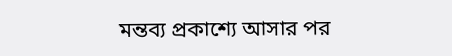মন্তব্য প্রকাশ্যে আসার পর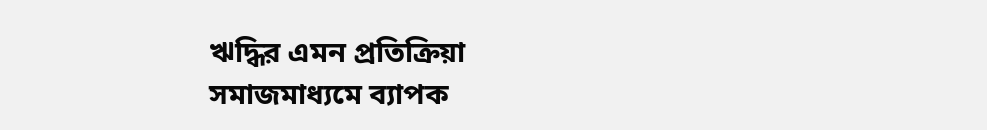ঋদ্ধির এমন প্রতিক্রিয়া সমাজমাধ্যমে ব্যাপক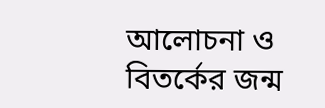আলোচনা ও বিতর্কের জন্ম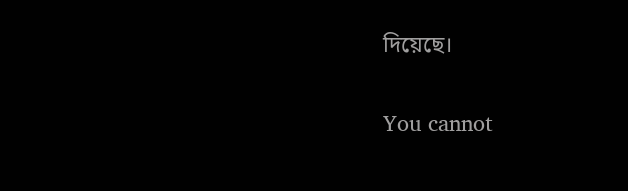দিয়েছে।

You cannot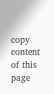copy content of this page